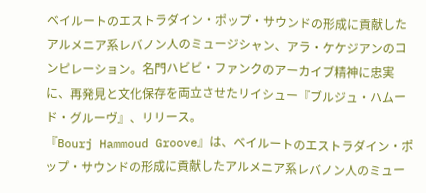ベイルートのエストラダイン・ポップ・サウンドの形成に貢献したアルメニア系レバノン人のミュージシャン、アラ・ケケジアンのコンピレーション。名門ハビビ・ファンクのアーカイブ精神に忠実に、再発見と文化保存を両立させたリイシュー『ブルジュ・ハムード・グルーヴ』、リリース。
『Bourj Hammoud Groove』は、ベイルートのエストラダイン・ポップ・サウンドの形成に貢献したアルメニア系レバノン人のミュー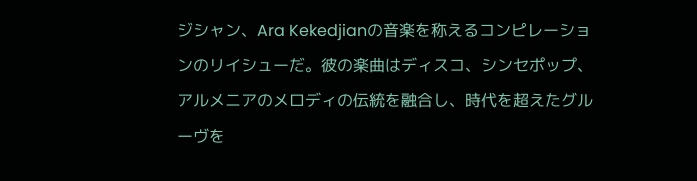ジシャン、Ara Kekedjianの音楽を称えるコンピレーションのリイシューだ。彼の楽曲はディスコ、シンセポップ、アルメニアのメロディの伝統を融合し、時代を超えたグルーヴを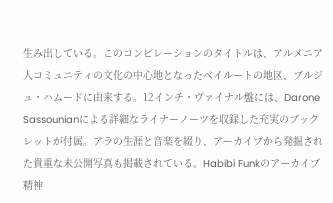生み出している。このコンピレーションのタイトルは、アルメニア人コミュニティの文化の中心地となったベイルートの地区、ブルジュ・ハムードに由来する。12インチ・ヴァイナル盤には、Darone Sassounianによる詳細なライナーノーツを収録した充実のブックレットが付属。アラの生涯と音楽を綴り、アーカイブから発掘された貴重な未公開写真も掲載されている。Habibi Funkのアーカイブ精神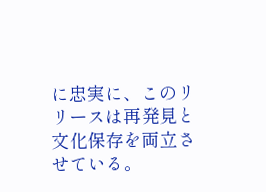に忠実に、このリリースは再発見と文化保存を両立させている。